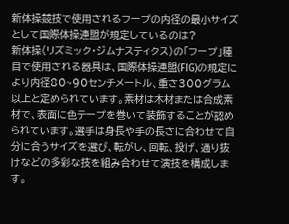新体操競技で使用されるフープの内径の最小サイズとして国際体操連盟が規定しているのは?
新体操(リズミック・ジムナスティクス)の「フープ」種目で使用される器具は、国際体操連盟(FIG)の規定により内径80~90センチメートル、重さ300グラム以上と定められています。素材は木材または合成素材で、表面に色テープを巻いて装飾することが認められています。選手は身長や手の長さに合わせて自分に合うサイズを選び、転がし、回転、投げ、通り抜けなどの多彩な技を組み合わせて演技を構成します。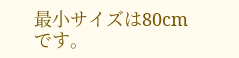最小サイズは80cmです。